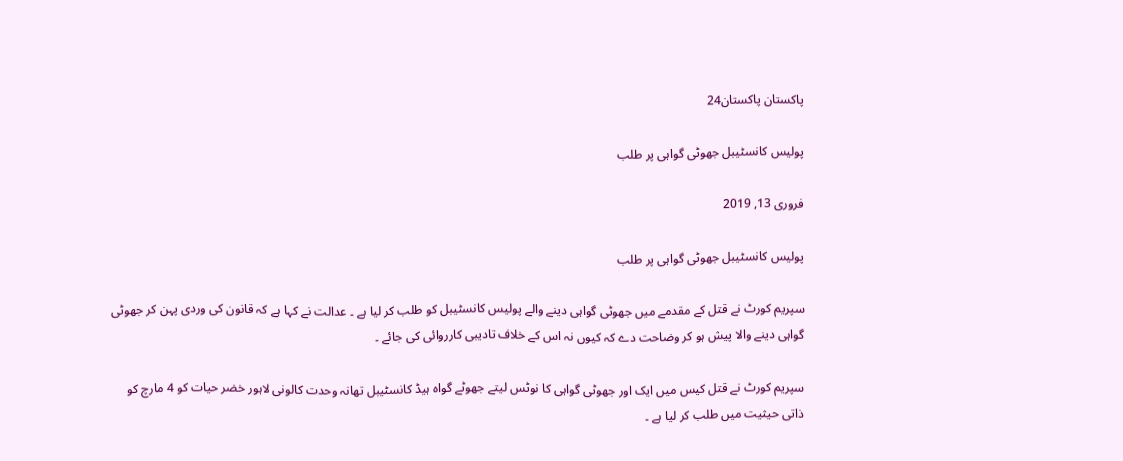پاکستان پاکستان24

پولیس کانسٹیبل جھوٹی گواہی پر طلب

فروری 13, 2019

پولیس کانسٹیبل جھوٹی گواہی پر طلب

سپریم کورٹ نے قتل کے مقدمے میں جھوٹی گواہی دینے والے پولیس کانسٹیبل کو طلب کر لیا ہے ۔ عدالت نے کہا ہے کہ قانون کی وردی پہن کر جھوٹی گواہی دینے والا پیش ہو کر وضاحت دے کہ کیوں نہ اس کے خلاف تادیبی کارروائی کی جائے ۔

سپریم کورٹ نے قتل کیس میں ایک اور جھوٹی گواہی کا نوٹس لیتے جھوٹے گواہ ہیڈ کانسٹیبل تھانہ وحدت کالونی لاہور خضر حیات کو 4 مارچ کو ذاتی حیثیت میں طلب کر لیا ہے ۔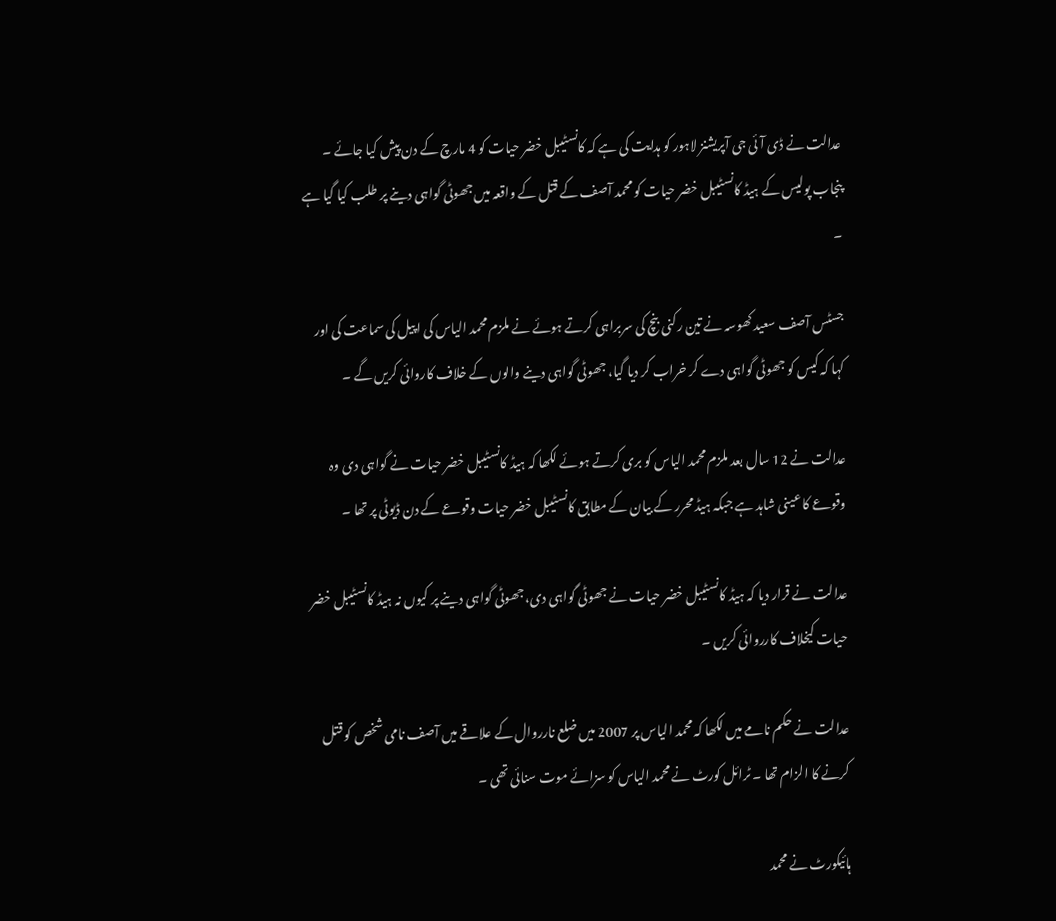عدالت نے ڈی آ ئی جی آپریشنز لاہور کو ہدایت کی ہے کہ کانسٹیبل خضر حیات کو 4 مارچ کے دن پیش کیا جائے ۔ پنجاب پولیس کے ہیڈ کانسٹیبل خضر حیات کو محمد آصف کے قتل کے واقعہ میں جھوٹی گواہی دینے پر طلب کیا گیا ہے ۔

جسٹس آصف سعید کھوسہ نے تین رکنی بنچ کی سربراہی کرتے ہوئے نے ملزم محمد الیاس کی اپیل کی سماعت کی اور کہا کہ کیس کو جھوٹی گواہی دے کر خراب کر دیا گیا، جھوٹی گواہی دینے والوں کے خلاف کاروائی کریں گے ۔

عدالت نے 12 سال بعد ملزم محمد الیاس کو بری کرتے ہوئے لکھا کہ ہیڈ کانسٹیبل خضر حیات نے گواہی دی وہ وقوعے کا عینی شاہد ہے جبکہ ہیڈ محرر کے بیان کے مطابق کانسٹیبل خضر حیات وقوعے کے دن ڈیوٹی پر تھا ۔

عدالت نے قرار دیا کہ ہیڈ کانسٹیبل خضر حیات نے جھوٹی گواہی دی، جھوٹی گواہی دینے پر کیوں نہ ہیڈ کانسٹیبل خضر حیات کیخلاف کارروائی کریں ۔

عدالت نے حکم نامے میں لکھا کہ محمد الیاس پر 2007 میں ضلع نارروال کے علاقے میں آصف نامی شخص کو قتل کرنے کا الزام تھا ۔ ٹرائل کورٹ نے محمد الیاس کو سزائے موت سنائی تھی ۔

ہائیکورٹ نے محمد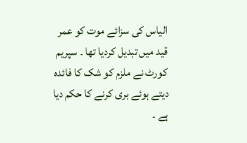الیاس کی سزائے موت کو عمر قید میں تبدیل کردیا تھا ۔ سپریم کورٹ نے ملزم کو شک کا فائدہ دیتے ہوئے بری کرنے کا حکم دیا ہے ۔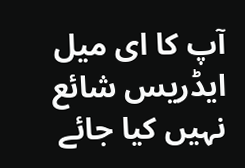آپ کا ای میل ایڈریس شائع نہیں کیا جائے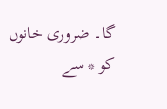گا۔ ضروری خانوں کو * سے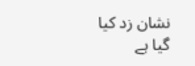نشان زد کیا گیا ہے